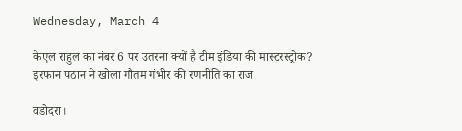Wednesday, March 4

केएल राहुल का नंबर 6 पर उतरना क्यों है टीम इंडिया की मास्टरस्ट्रोक? इरफान पठान ने खोला गौतम गंभीर की रणनीति का राज

वडोदरा।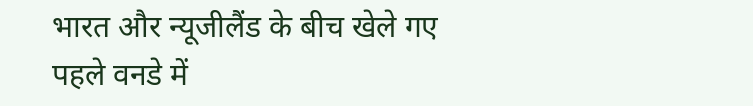भारत और न्यूजीलैंड के बीच खेले गए पहले वनडे में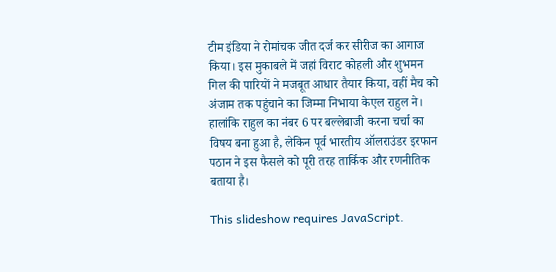टीम इंडिया ने रोमांचक जीत दर्ज कर सीरीज का आगाज किया। इस मुकाबले में जहां विराट कोहली और शुभमन गिल की पारियों ने मजबूत आधार तैयार किया, वहीं मैच को अंजाम तक पहुंचाने का जिम्मा निभाया केएल राहुल ने। हालांकि राहुल का नंबर 6 पर बल्लेबाजी करना चर्चा का विषय बना हुआ है, लेकिन पूर्व भारतीय ऑलराउंडर इरफान पठान ने इस फैसले को पूरी तरह तार्किक और रणनीतिक बताया है।

This slideshow requires JavaScript.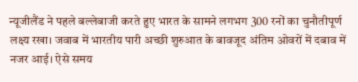न्यूजीलैंड ने पहले बल्लेबाजी करते हुए भारत के सामने लगभग 300 रनों का चुनौतीपूर्ण लक्ष्य रखा। जवाब में भारतीय पारी अच्छी शुरुआत के बावजूद अंतिम ओवरों में दबाव में नजर आई। ऐसे समय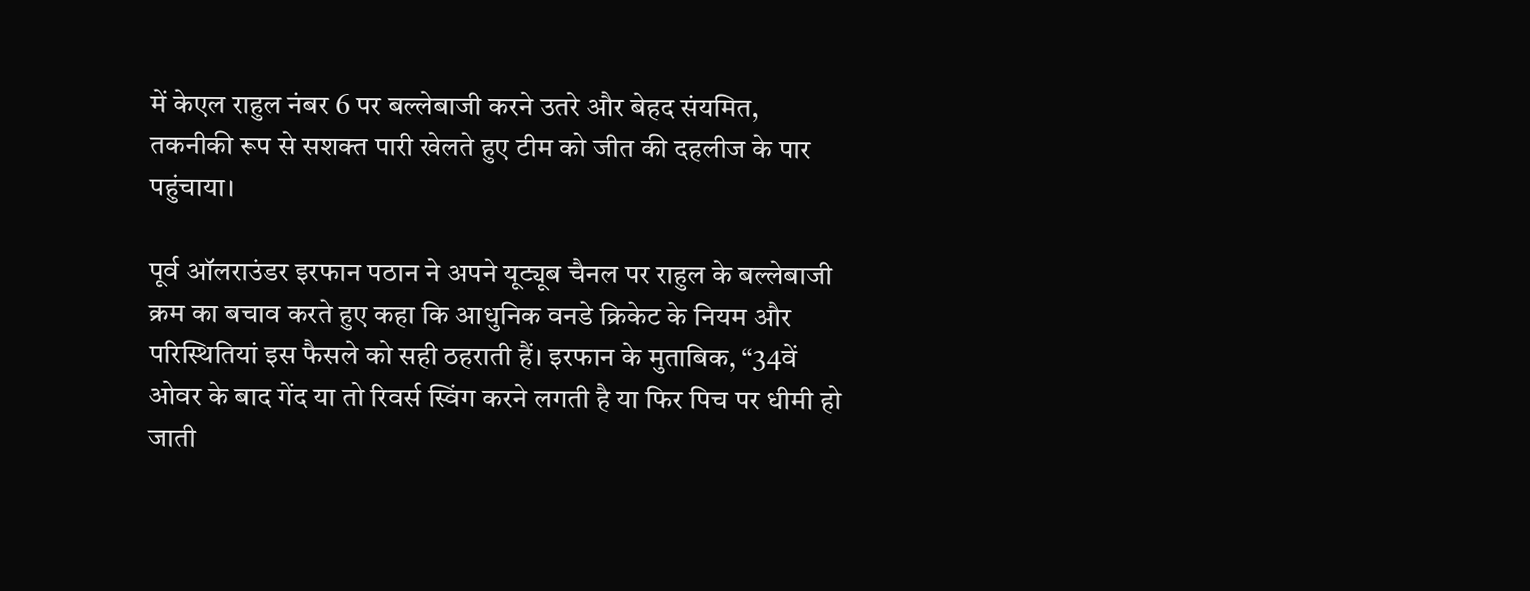में केएल राहुल नंबर 6 पर बल्लेबाजी करने उतरे और बेहद संयमित, तकनीकी रूप से सशक्त पारी खेलते हुए टीम को जीत की दहलीज के पार पहुंचाया।

पूर्व ऑलराउंडर इरफान पठान ने अपने यूट्यूब चैनल पर राहुल के बल्लेबाजी क्रम का बचाव करते हुए कहा कि आधुनिक वनडे क्रिकेट के नियम और परिस्थितियां इस फैसले को सही ठहराती हैं। इरफान के मुताबिक, “34वें ओवर के बाद गेंद या तो रिवर्स स्विंग करने लगती है या फिर पिच पर धीमी हो जाती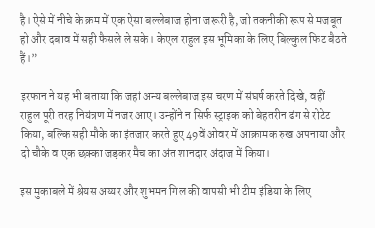है। ऐसे में नीचे के क्रम में एक ऐसा बल्लेबाज होना जरूरी है, जो तकनीकी रूप से मजबूत हो और दबाव में सही फैसले ले सके। केएल राहुल इस भूमिका के लिए बिल्कुल फिट बैठते हैं।”

इरफान ने यह भी बताया कि जहां अन्य बल्लेबाज इस चरण में संघर्ष करते दिखे, वहीं राहुल पूरी तरह नियंत्रण में नजर आए। उन्होंने न सिर्फ स्ट्राइक को बेहतरीन ढंग से रोटेट किया, बल्कि सही मौके का इंतजार करते हुए 49वें ओवर में आक्रामक रुख अपनाया और दो चौके व एक छक्का जड़कर मैच का अंत शानदार अंदाज में किया।

इस मुकाबले में श्रेयस अय्यर और शुभमन गिल की वापसी भी टीम इंडिया के लिए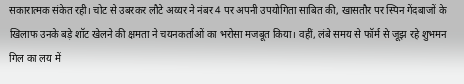सकारात्मक संकेत रही। चोट से उबरकर लौटे अय्यर ने नंबर 4 पर अपनी उपयोगिता साबित की, खासतौर पर स्पिन गेंदबाजों के खिलाफ उनके बड़े शॉट खेलने की क्षमता ने चयनकर्ताओं का भरोसा मजबूत किया। वहीं, लंबे समय से फॉर्म से जूझ रहे शुभमन गिल का लय में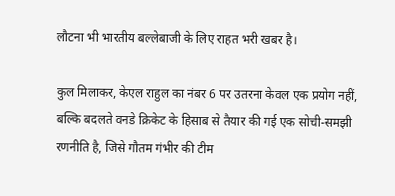लौटना भी भारतीय बल्लेबाजी के लिए राहत भरी खबर है।

कुल मिलाकर, केएल राहुल का नंबर 6 पर उतरना केवल एक प्रयोग नहीं, बल्कि बदलते वनडे क्रिकेट के हिसाब से तैयार की गई एक सोची-समझी रणनीति है, जिसे गौतम गंभीर की टीम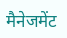मैनेजमेंट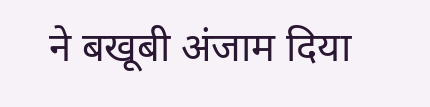ने बखूबी अंजाम दिया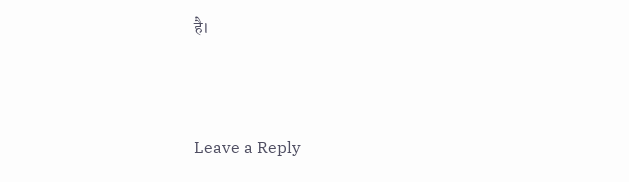है।



Leave a Reply